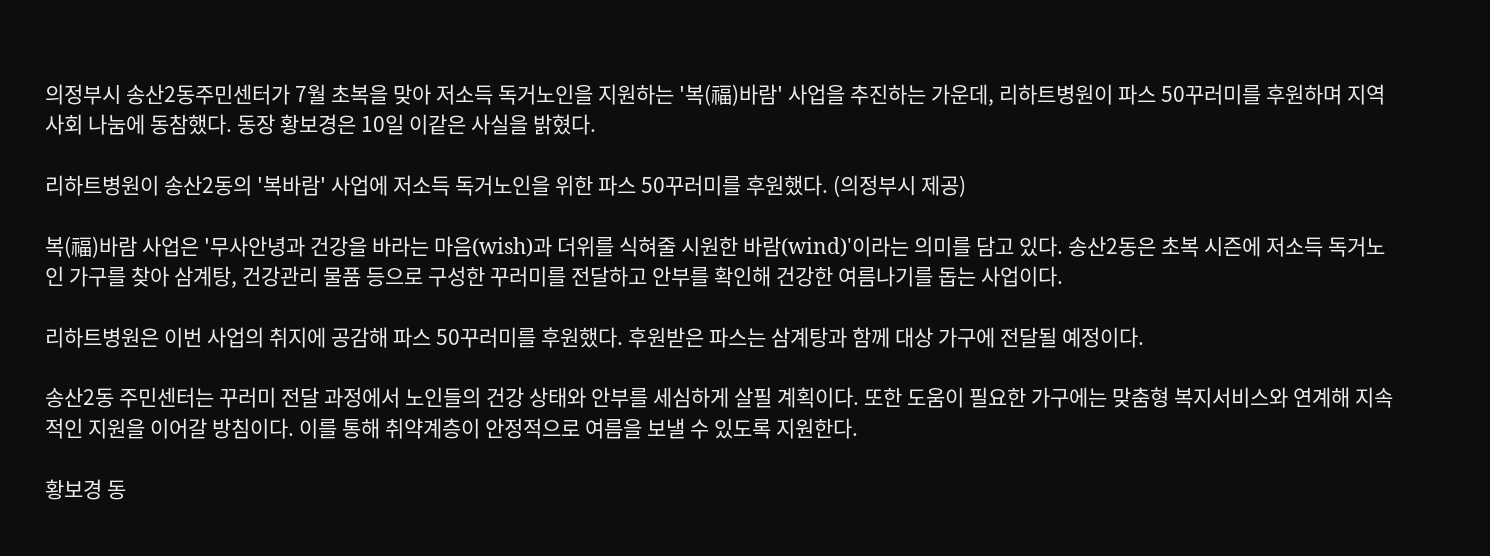의정부시 송산2동주민센터가 7월 초복을 맞아 저소득 독거노인을 지원하는 '복(福)바람' 사업을 추진하는 가운데, 리하트병원이 파스 50꾸러미를 후원하며 지역사회 나눔에 동참했다. 동장 황보경은 10일 이같은 사실을 밝혔다.

리하트병원이 송산2동의 '복바람' 사업에 저소득 독거노인을 위한 파스 50꾸러미를 후원했다. (의정부시 제공)

복(福)바람 사업은 '무사안녕과 건강을 바라는 마음(wish)과 더위를 식혀줄 시원한 바람(wind)'이라는 의미를 담고 있다. 송산2동은 초복 시즌에 저소득 독거노인 가구를 찾아 삼계탕, 건강관리 물품 등으로 구성한 꾸러미를 전달하고 안부를 확인해 건강한 여름나기를 돕는 사업이다.

리하트병원은 이번 사업의 취지에 공감해 파스 50꾸러미를 후원했다. 후원받은 파스는 삼계탕과 함께 대상 가구에 전달될 예정이다.

송산2동 주민센터는 꾸러미 전달 과정에서 노인들의 건강 상태와 안부를 세심하게 살필 계획이다. 또한 도움이 필요한 가구에는 맞춤형 복지서비스와 연계해 지속적인 지원을 이어갈 방침이다. 이를 통해 취약계층이 안정적으로 여름을 보낼 수 있도록 지원한다.

황보경 동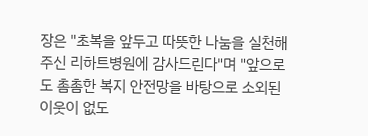장은 "초복을 앞두고 따뜻한 나눔을 실천해 주신 리하트병원에 감사드린다"며 "앞으로도 촘촘한 복지 안전망을 바탕으로 소외된 이웃이 없도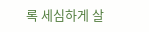록 세심하게 살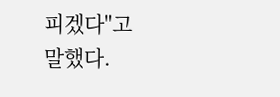피겠다"고 말했다.